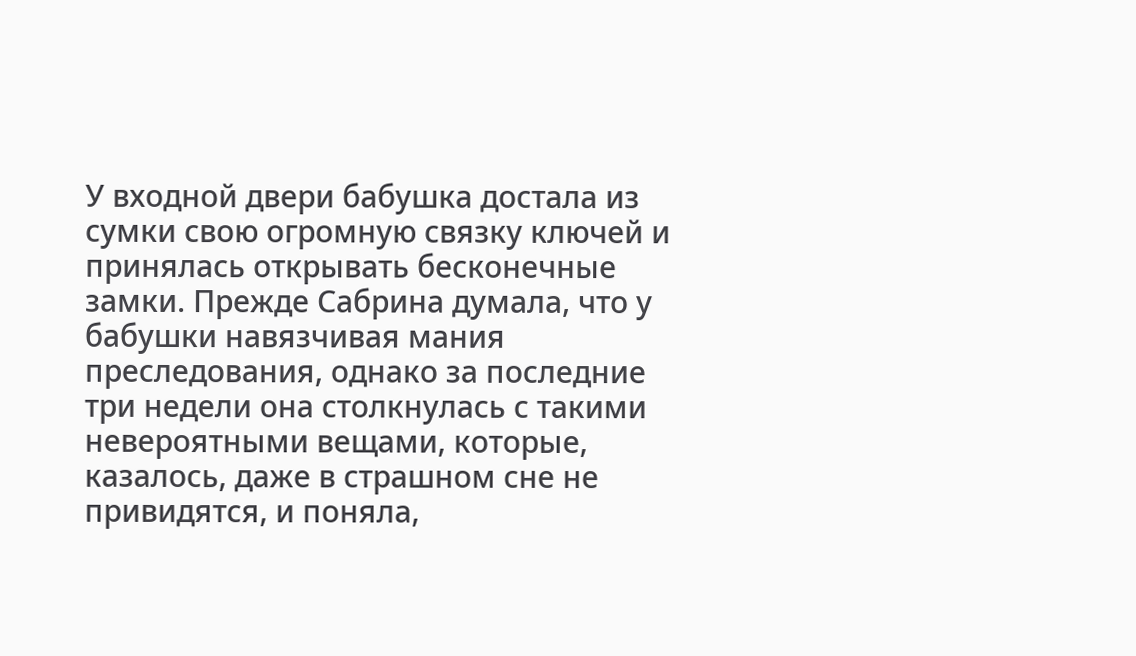У входной двери бабушка достала из сумки свою огромную связку ключей и принялась открывать бесконечные замки. Прежде Сабрина думала, что у бабушки навязчивая мания преследования, однако за последние три недели она столкнулась с такими невероятными вещами, которые, казалось, даже в страшном сне не привидятся, и поняла,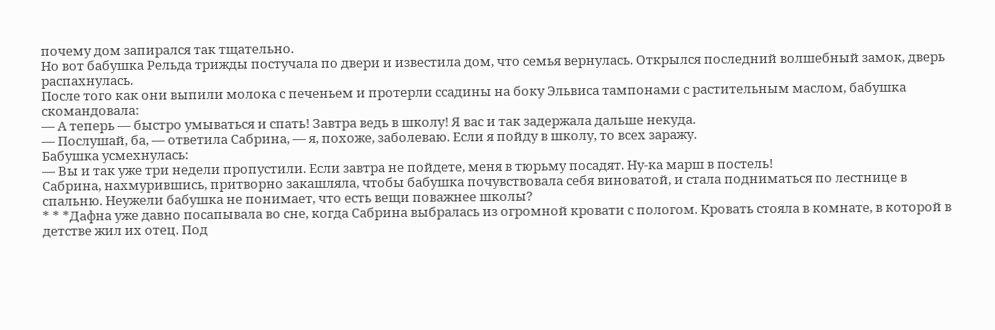почему дом запирался так тщательно.
Но вот бабушка Рельда трижды постучала по двери и известила дом, что семья вернулась. Открылся последний волшебный замок, дверь распахнулась.
После того как они выпили молока с печеньем и протерли ссадины на боку Эльвиса тампонами с растительным маслом, бабушка скомандовала:
— А теперь — быстро умываться и спать! Завтра ведь в школу! Я вас и так задержала дальше некуда.
— Послушай, ба, — ответила Сабрина, — я, похоже, заболеваю. Если я пойду в школу, то всех заражу.
Бабушка усмехнулась:
— Вы и так уже три недели пропустили. Если завтра не пойдете, меня в тюрьму посадят. Ну-ка марш в постель!
Сабрина, нахмурившись, притворно закашляла, чтобы бабушка почувствовала себя виноватой, и стала подниматься по лестнице в спальню. Неужели бабушка не понимает, что есть вещи поважнее школы?
* * *Дафна уже давно посапывала во сне, когда Сабрина выбралась из огромной кровати с пологом. Кровать стояла в комнате, в которой в детстве жил их отец. Под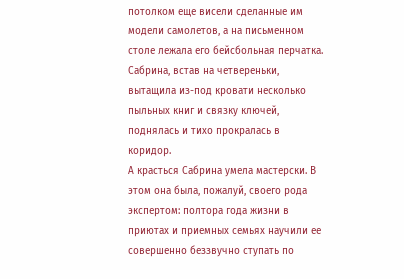потолком еще висели сделанные им модели самолетов, а на письменном столе лежала его бейсбольная перчатка. Сабрина, встав на четвереньки, вытащила из-под кровати несколько пыльных книг и связку ключей, поднялась и тихо прокралась в коридор.
А красться Сабрина умела мастерски. В этом она была, пожалуй, своего рода экспертом: полтора года жизни в приютах и приемных семьях научили ее совершенно беззвучно ступать по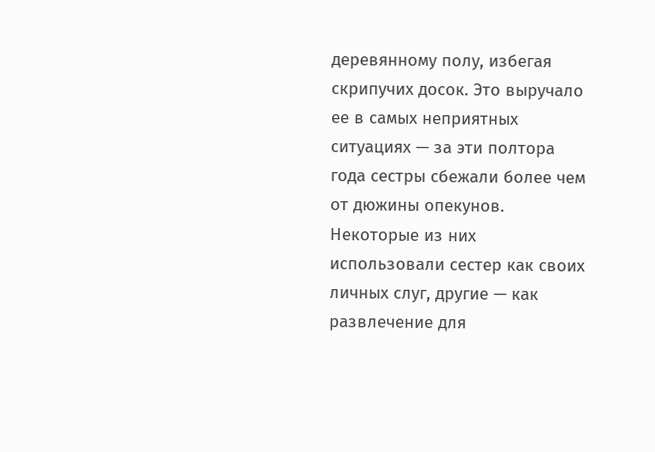деревянному полу, избегая скрипучих досок. Это выручало ее в самых неприятных ситуациях — за эти полтора года сестры сбежали более чем от дюжины опекунов. Некоторые из них использовали сестер как своих личных слуг, другие — как развлечение для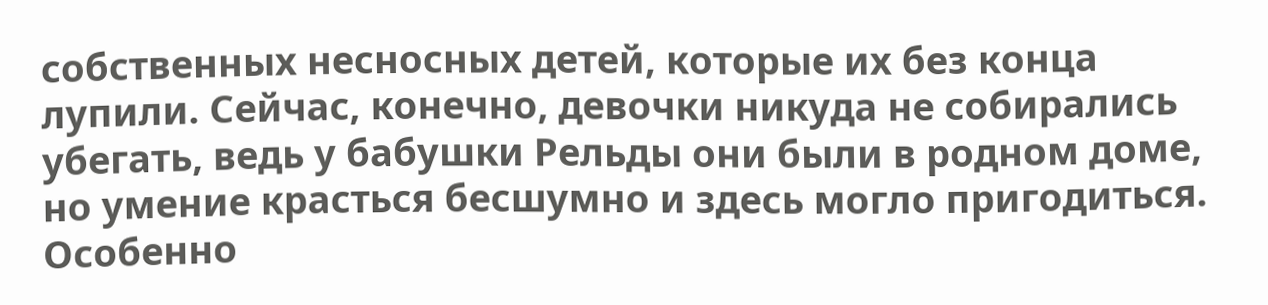собственных несносных детей, которые их без конца лупили. Сейчас, конечно, девочки никуда не собирались убегать, ведь у бабушки Рельды они были в родном доме, но умение красться бесшумно и здесь могло пригодиться. Особенно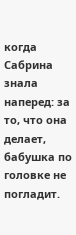когда Сабрина знала наперед: за то, что она делает, бабушка по головке не погладит.